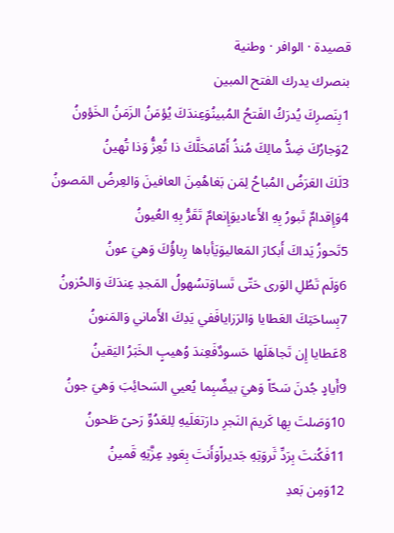قصيدة · الوافر · وطنية
بنصرك يدرك الفتح المبين
1بِنَصرِكَ يُدرَكُ الفَتحُ المُبينُوَعِندَكَ يُؤمَنُ الزَمَنُ الخَؤونُ
2وَجارُكَ ضِدُّ مالِكَ مُنذُ أَمّامَحَلَّكَ ذا تُعِزُّ وَذا تُهينُ
3لَكَ العَرَضُ المُباحُ لِمَن بَغاهُمِنَ العافينَ وَالعِرضُ المَصونُ
4وَإِقدامٌ تَبورُ بِهِ الأَعاديوَإِنعامٌ تَقَرُّ بِهِ العُيونُ
5تَحوزُ يَداكَ أَبكارَ المَعاليوَيَأباها رِباؤُكَ وَهيَ عونُ
6وَلَم تَطُلِ الوَرى حَتّى تَساوَتسُهولُ المَجدِ عِندَكَ وَالحُزونُ
7بِساحَتِكَ العَطايا وَالرَزايافَفي يَدِكَ الأَماني وَالمَنونُ
8عَطايا إِن تَجاهَلَها حَسودٌفَعِندَ وُهيبٍ الخَبَرُ اليَقينُ
9أَيادٍ جُدنَ سَحّاً وَهيَ بيضٌبِما يُعيي السَحائِبَ وَهيَ جونُ
10وَصَلتَ بِها كَريمَ النَجرِ دارَتعَلَيهِ لِلعَدُوِّ رَحىً طَحونُ
11فَكُنتَ بِرَدِّ ثَروَتِهِ جَديراًوَأَنتَ بِعَودِ عِزَّتِهِ قَمينُ
12وَمِن بَعدِ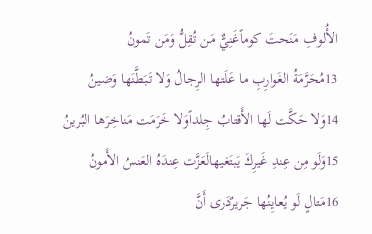الأُلوفِ مَنَحتَ كوماًغَنِيٌّ مَن تُقِلُّ وَمَن تَمونُ
13مُحَرَّمَةُ الغَوارِبِ ما عَلَتها الرِجالُ وَلا تَبَطَّنَها وَضينُ
14وَلا حَكَّت لَها الأَقتابُ جِلداًوَلا خَرَمَت مَناخِرَها البُرينُ
15وَلَو مِن عِندِ غَيرِكَ يَبتَغيهالَعَزَّت عِندَهُ العَنسُ الأَمونُ
16مَتالٍ لَو يُعايِنُها جَريرٌدَرى أَنَّ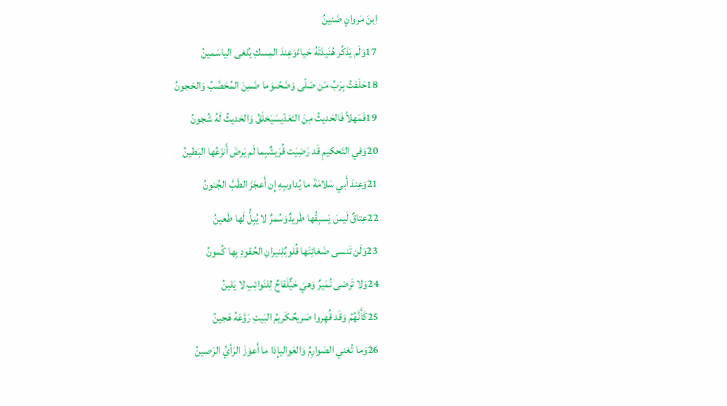اِبنَ مَروانٍ ضَنينُ
17وَلَم يَذكُر هُنَيدَتَهُ حَياءًوَعِندَ المِسكِ يُلغى الياسَمينُ
18حَلَفتُ بِرَبِّ مَن صَلّى وَضَحّىوَما ضَمِنَ المُحَصَّبُ وَالحَجونُ
19فَمَهلاً فَالحَديثُ مِنَ التَعَدّيسَيَخلَقُ وَالحَديثُ لَهُ شُجونُ
20وَفي التَحكيمِ قَد رَضِيَت قُرَيشٌبِما لَم يَرضَ أَنزَعُها البَطينُ
21وَعِندَ أَبي سَلامَةَ ما يُداوىبِهِ إِن أَعجَزَ الطَبَّ الجُنونُ
22عِتاقٌ لَيسَ يَسبِقُها طَريدٌوَسُمرٌ لا يُبِلُّ لَها طَعينُ
23وَلَن تَنسى ضَغائِنَها قُلوبٌلِنيرانِ الحُقودِ بِها كُمونُ
24وَلا تَرضى نُمَيرٌ وَهيَ حَيٌّلَقاحٌ لِلنَوائِبِ لا يَلينُ
25كَأَنَّهُمُ وَقَد قُهِروا صَريحٌكَريمُ البَيتِ رَوَّعَهُ هَجينُ
26وَما تُغني الصَوارِمُ وَالعَواليإِذا ما أَعوَزَ الرَأيُ الرَصينُ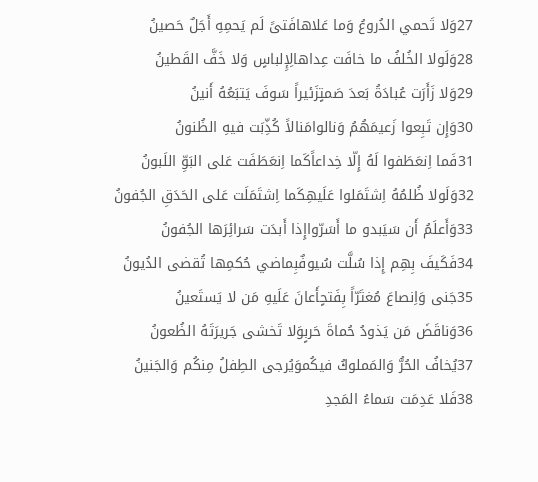27وَلا تَحمي الدُروعُ وَما عَلاهافَتىً لَم يَحمِهِ أَجَلٌ حَصينُ
28وَلَولا الخُلفُ ما خافَت عِداهالِإِلباسٍ وَلا خَفَّ القَطينُ
29وَلا زَأَرَت عُبادَةُ بَعدَ صَمتٍزَئيراً سَوفَ يَتبَعُهُ أَنينُ
30وَإِن تَبِعوا زَعيمَهُمُ وَنالوامَنالاً كُذِّبَت فيهِ الظُنونُ
31فَما اِنعَطَفوا لَهُ إِلّا خِداعاًكَما اِنعَطَفَت عَلى البَوِّ اللَبونُ
32وَلَولا ظُلمُهُ اِشتَمَلوا عَلَيهِكَما اِشتَمَلَت عَلى الحَدَقِ الجُفونُ
33وَأَعلَمُ أَن سَيَبدو ما أَسَرّواإِذا أَبدَت سَرائِرَها الجُفونُ
34فَكَيفَ بِهِم إِذا سُلَّت سُيوفٌبِماضي حُكمِها تُقضى الدُيونُ
35جَنى وَاِنصاعَ مُغتَرّاً بِفَتحٍأَعانَ عَلَيهِ مَن لا يَستَعينُ
36وَناقَضَ مَن يَذودُ حُماةَ حَربٍوَلا تَخشى جَريرَتَهُ الظُعونُ
37يُخافُ الحُرُّ وَالمَملوكُ فيكُموَيُرجى الطِفلُ مِنكُم وَالجَنينُ
38فَلا عَدِمَت سَماءُ المَجدِ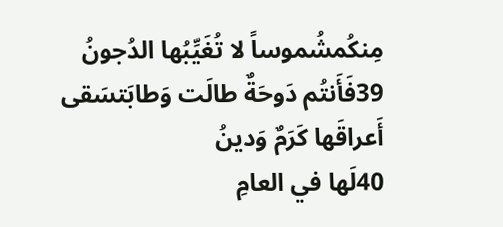مِنكُمشُموساً لا تُغَيِّبُها الدُجونُ
39فَأَنتُم دَوحَةٌ طالَت وَطابَتسَقى أَعراقَها كَرَمٌ وَدينُ
40لَها في العامِ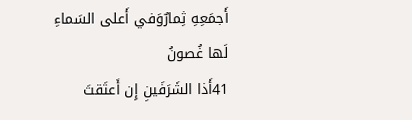أَجمَعِهِ ثِمارٌوَفي أَعلى السَماءِ لَها غُصونُ
41أَذا الشَرَفَينِ إِن أَعتَقتَ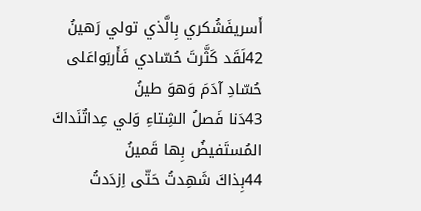أَسريفَشُكري بِالَّذي تولي رَهينُ
42لَقَد كَثَّرتَ حُسّادي فَأَربَواعَلى حُسّادِ آدَمَ وَهوَ طينُ
43دَنا فَصلُ الشِتاءِ وَلي عِداتٌنَداكَ المُستَفيضُ بِها قَمينُ
44بِذاكَ شَهِدتُ حَتّى اِزدَدتُ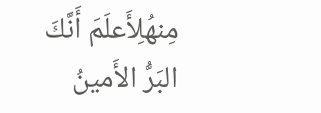مِنهُلِأَعلَمَ أَنَّكَ البَرُّ الأَمينُ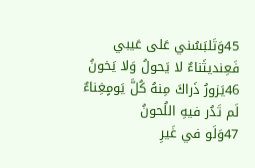45وَتَلبَسُني عَلى عَيبي فَعِنديثَناءٌ لا يَحولُ وَلا يَخونُ
46يَزورُ ذَراكَ مِنهُ كُلَّ يَومٍغِناءٌ لَم تَدُر فيهِ اللُحونُ
47وَلَو في غَيرِ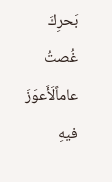بَحرِكَ غُصتُ عاماًلَأَعوَزَ فيهِ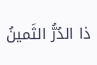ذا الدُرُّ الثَمينُ